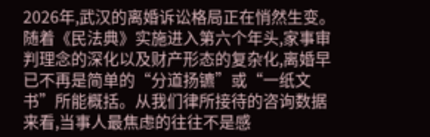2026年,武汉的离婚诉讼格局正在悄然生变。随着《民法典》实施进入第六个年头,家事审判理念的深化以及财产形态的复杂化,离婚早已不再是简单的“分道扬镳”或“一纸文书”所能概括。从我们律所接待的咨询数据来看,当事人最焦虑的往往不是感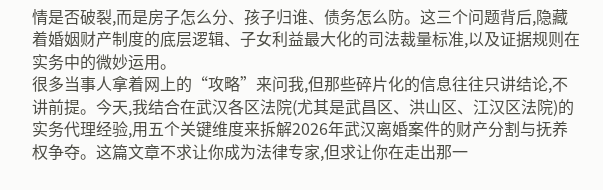情是否破裂,而是房子怎么分、孩子归谁、债务怎么防。这三个问题背后,隐藏着婚姻财产制度的底层逻辑、子女利益最大化的司法裁量标准,以及证据规则在实务中的微妙运用。
很多当事人拿着网上的“攻略”来问我,但那些碎片化的信息往往只讲结论,不讲前提。今天,我结合在武汉各区法院(尤其是武昌区、洪山区、江汉区法院)的实务代理经验,用五个关键维度来拆解2026年武汉离婚案件的财产分割与抚养权争夺。这篇文章不求让你成为法律专家,但求让你在走出那一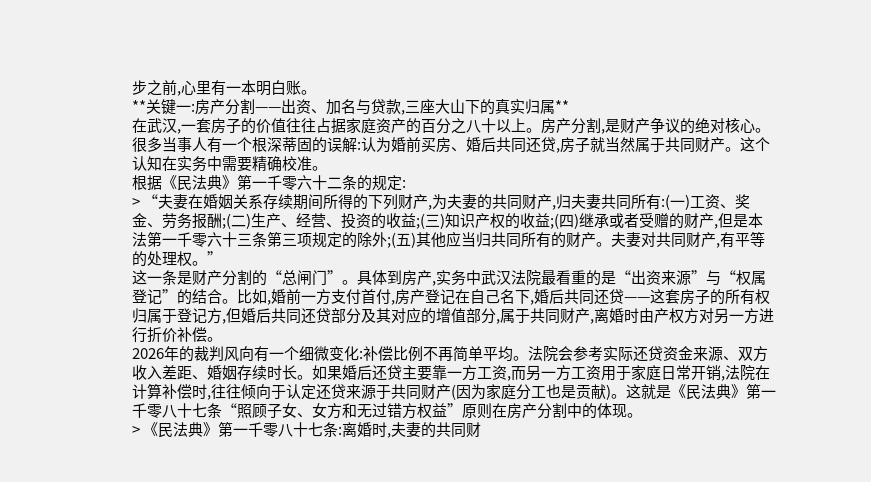步之前,心里有一本明白账。
**关键一:房产分割——出资、加名与贷款,三座大山下的真实归属**
在武汉,一套房子的价值往往占据家庭资产的百分之八十以上。房产分割,是财产争议的绝对核心。很多当事人有一个根深蒂固的误解:认为婚前买房、婚后共同还贷,房子就当然属于共同财产。这个认知在实务中需要精确校准。
根据《民法典》第一千零六十二条的规定:
> “夫妻在婚姻关系存续期间所得的下列财产,为夫妻的共同财产,归夫妻共同所有:(一)工资、奖金、劳务报酬;(二)生产、经营、投资的收益;(三)知识产权的收益;(四)继承或者受赠的财产,但是本法第一千零六十三条第三项规定的除外;(五)其他应当归共同所有的财产。夫妻对共同财产,有平等的处理权。”
这一条是财产分割的“总闸门”。具体到房产,实务中武汉法院最看重的是“出资来源”与“权属登记”的结合。比如,婚前一方支付首付,房产登记在自己名下,婚后共同还贷——这套房子的所有权归属于登记方,但婚后共同还贷部分及其对应的增值部分,属于共同财产,离婚时由产权方对另一方进行折价补偿。
2026年的裁判风向有一个细微变化:补偿比例不再简单平均。法院会参考实际还贷资金来源、双方收入差距、婚姻存续时长。如果婚后还贷主要靠一方工资,而另一方工资用于家庭日常开销,法院在计算补偿时,往往倾向于认定还贷来源于共同财产(因为家庭分工也是贡献)。这就是《民法典》第一千零八十七条“照顾子女、女方和无过错方权益”原则在房产分割中的体现。
> 《民法典》第一千零八十七条:离婚时,夫妻的共同财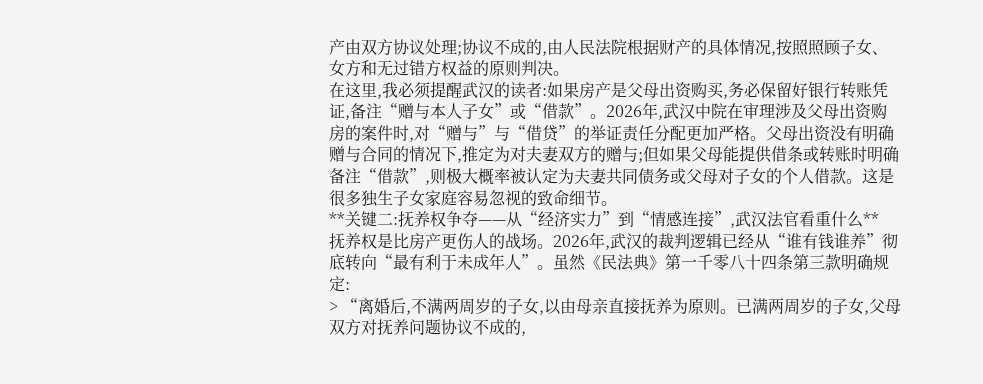产由双方协议处理;协议不成的,由人民法院根据财产的具体情况,按照照顾子女、女方和无过错方权益的原则判决。
在这里,我必须提醒武汉的读者:如果房产是父母出资购买,务必保留好银行转账凭证,备注“赠与本人子女”或“借款”。2026年,武汉中院在审理涉及父母出资购房的案件时,对“赠与”与“借贷”的举证责任分配更加严格。父母出资没有明确赠与合同的情况下,推定为对夫妻双方的赠与;但如果父母能提供借条或转账时明确备注“借款”,则极大概率被认定为夫妻共同债务或父母对子女的个人借款。这是很多独生子女家庭容易忽视的致命细节。
**关键二:抚养权争夺——从“经济实力”到“情感连接”,武汉法官看重什么**
抚养权是比房产更伤人的战场。2026年,武汉的裁判逻辑已经从“谁有钱谁养”彻底转向“最有利于未成年人”。虽然《民法典》第一千零八十四条第三款明确规定:
> “离婚后,不满两周岁的子女,以由母亲直接抚养为原则。已满两周岁的子女,父母双方对抚养问题协议不成的,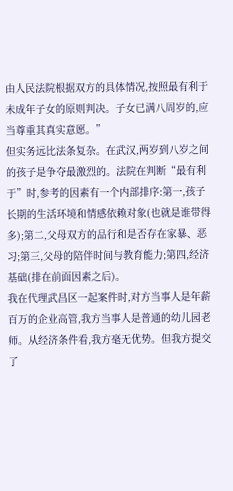由人民法院根据双方的具体情况,按照最有利于未成年子女的原则判决。子女已满八周岁的,应当尊重其真实意愿。”
但实务远比法条复杂。在武汉,两岁到八岁之间的孩子是争夺最激烈的。法院在判断“最有利于”时,参考的因素有一个内部排序:第一,孩子长期的生活环境和情感依赖对象(也就是谁带得多);第二,父母双方的品行和是否存在家暴、恶习;第三,父母的陪伴时间与教育能力;第四,经济基础(排在前面因素之后)。
我在代理武昌区一起案件时,对方当事人是年薪百万的企业高管,我方当事人是普通的幼儿园老师。从经济条件看,我方毫无优势。但我方提交了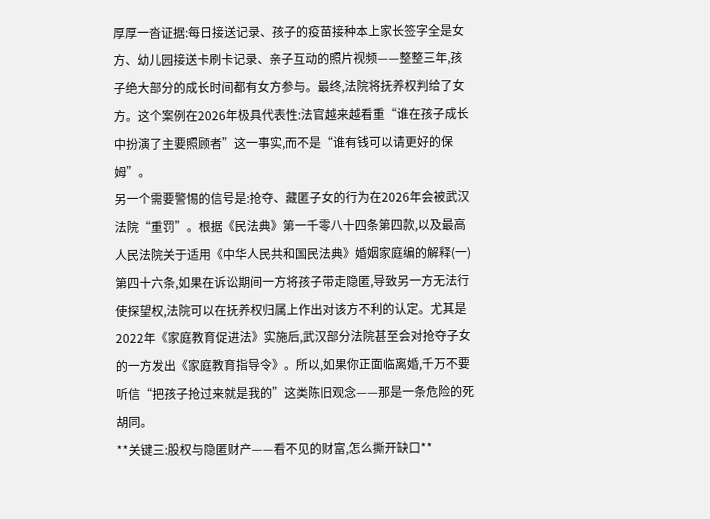厚厚一沓证据:每日接送记录、孩子的疫苗接种本上家长签字全是女方、幼儿园接送卡刷卡记录、亲子互动的照片视频——整整三年,孩子绝大部分的成长时间都有女方参与。最终,法院将抚养权判给了女方。这个案例在2026年极具代表性:法官越来越看重“谁在孩子成长中扮演了主要照顾者”这一事实,而不是“谁有钱可以请更好的保姆”。
另一个需要警惕的信号是:抢夺、藏匿子女的行为在2026年会被武汉法院“重罚”。根据《民法典》第一千零八十四条第四款,以及最高人民法院关于适用《中华人民共和国民法典》婚姻家庭编的解释(一)第四十六条,如果在诉讼期间一方将孩子带走隐匿,导致另一方无法行使探望权,法院可以在抚养权归属上作出对该方不利的认定。尤其是2022年《家庭教育促进法》实施后,武汉部分法院甚至会对抢夺子女的一方发出《家庭教育指导令》。所以,如果你正面临离婚,千万不要听信“把孩子抢过来就是我的”这类陈旧观念——那是一条危险的死胡同。
**关键三:股权与隐匿财产——看不见的财富,怎么撕开缺口**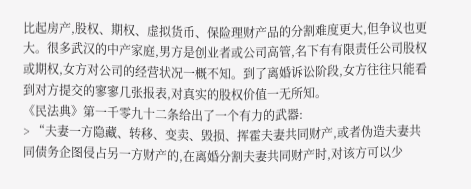比起房产,股权、期权、虚拟货币、保险理财产品的分割难度更大,但争议也更大。很多武汉的中产家庭,男方是创业者或公司高管,名下有有限责任公司股权或期权,女方对公司的经营状况一概不知。到了离婚诉讼阶段,女方往往只能看到对方提交的寥寥几张报表,对真实的股权价值一无所知。
《民法典》第一千零九十二条给出了一个有力的武器:
> “夫妻一方隐藏、转移、变卖、毁损、挥霍夫妻共同财产,或者伪造夫妻共同债务企图侵占另一方财产的,在离婚分割夫妻共同财产时,对该方可以少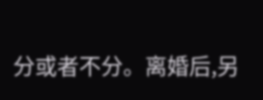分或者不分。离婚后,另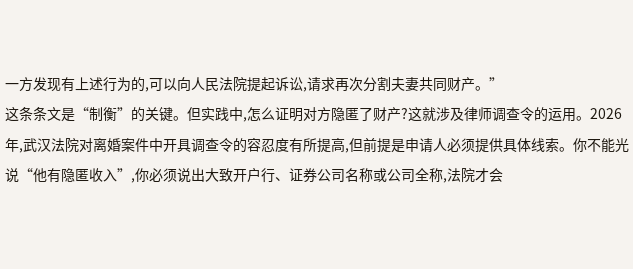一方发现有上述行为的,可以向人民法院提起诉讼,请求再次分割夫妻共同财产。”
这条条文是“制衡”的关键。但实践中,怎么证明对方隐匿了财产?这就涉及律师调查令的运用。2026年,武汉法院对离婚案件中开具调查令的容忍度有所提高,但前提是申请人必须提供具体线索。你不能光说“他有隐匿收入”,你必须说出大致开户行、证券公司名称或公司全称,法院才会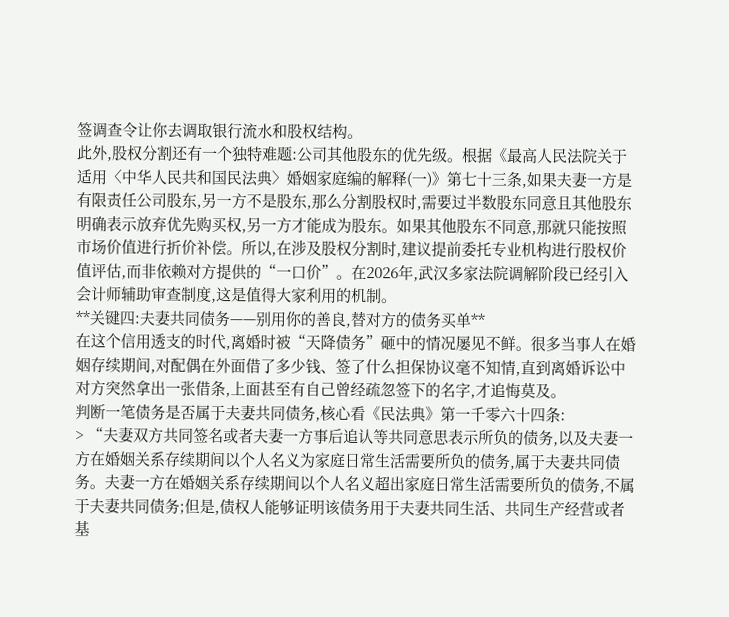签调查令让你去调取银行流水和股权结构。
此外,股权分割还有一个独特难题:公司其他股东的优先级。根据《最高人民法院关于适用〈中华人民共和国民法典〉婚姻家庭编的解释(一)》第七十三条,如果夫妻一方是有限责任公司股东,另一方不是股东,那么分割股权时,需要过半数股东同意且其他股东明确表示放弃优先购买权,另一方才能成为股东。如果其他股东不同意,那就只能按照市场价值进行折价补偿。所以,在涉及股权分割时,建议提前委托专业机构进行股权价值评估,而非依赖对方提供的“一口价”。在2026年,武汉多家法院调解阶段已经引入会计师辅助审查制度,这是值得大家利用的机制。
**关键四:夫妻共同债务——别用你的善良,替对方的债务买单**
在这个信用透支的时代,离婚时被“天降债务”砸中的情况屡见不鲜。很多当事人在婚姻存续期间,对配偶在外面借了多少钱、签了什么担保协议毫不知情,直到离婚诉讼中对方突然拿出一张借条,上面甚至有自己曾经疏忽签下的名字,才追悔莫及。
判断一笔债务是否属于夫妻共同债务,核心看《民法典》第一千零六十四条:
> “夫妻双方共同签名或者夫妻一方事后追认等共同意思表示所负的债务,以及夫妻一方在婚姻关系存续期间以个人名义为家庭日常生活需要所负的债务,属于夫妻共同债务。夫妻一方在婚姻关系存续期间以个人名义超出家庭日常生活需要所负的债务,不属于夫妻共同债务;但是,债权人能够证明该债务用于夫妻共同生活、共同生产经营或者基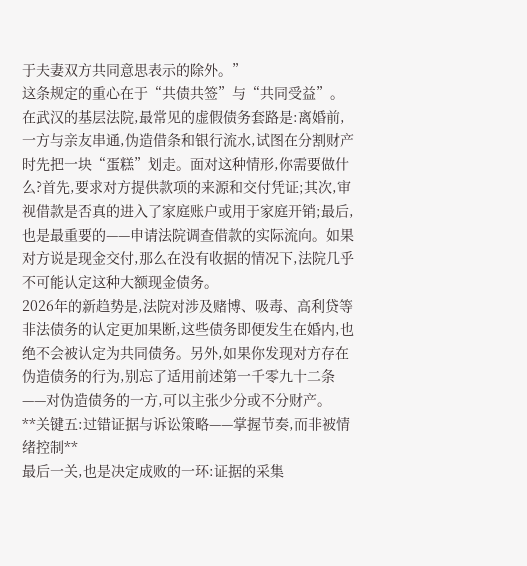于夫妻双方共同意思表示的除外。”
这条规定的重心在于“共债共签”与“共同受益”。在武汉的基层法院,最常见的虚假债务套路是:离婚前,一方与亲友串通,伪造借条和银行流水,试图在分割财产时先把一块“蛋糕”划走。面对这种情形,你需要做什么?首先,要求对方提供款项的来源和交付凭证;其次,审视借款是否真的进入了家庭账户或用于家庭开销;最后,也是最重要的——申请法院调查借款的实际流向。如果对方说是现金交付,那么在没有收据的情况下,法院几乎不可能认定这种大额现金债务。
2026年的新趋势是,法院对涉及赌博、吸毒、高利贷等非法债务的认定更加果断,这些债务即便发生在婚内,也绝不会被认定为共同债务。另外,如果你发现对方存在伪造债务的行为,别忘了适用前述第一千零九十二条——对伪造债务的一方,可以主张少分或不分财产。
**关键五:过错证据与诉讼策略——掌握节奏,而非被情绪控制**
最后一关,也是决定成败的一环:证据的采集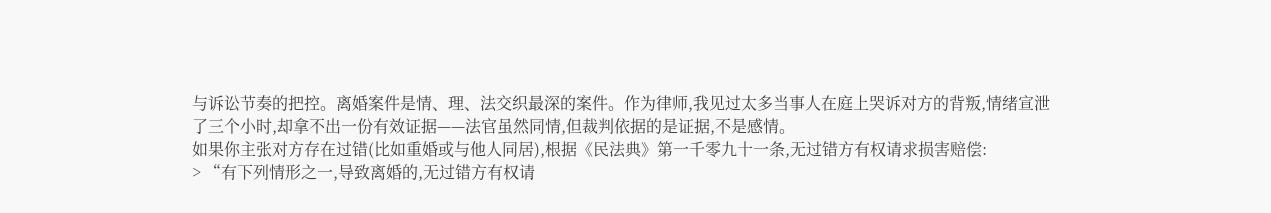与诉讼节奏的把控。离婚案件是情、理、法交织最深的案件。作为律师,我见过太多当事人在庭上哭诉对方的背叛,情绪宣泄了三个小时,却拿不出一份有效证据——法官虽然同情,但裁判依据的是证据,不是感情。
如果你主张对方存在过错(比如重婚或与他人同居),根据《民法典》第一千零九十一条,无过错方有权请求损害赔偿:
> “有下列情形之一,导致离婚的,无过错方有权请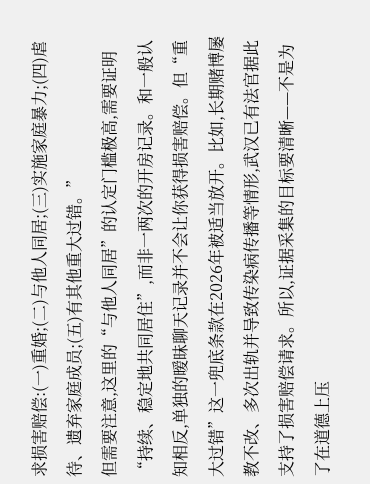求损害赔偿:(一)重婚;(二)与他人同居;(三)实施家庭暴力;(四)虐待、遗弃家庭成员;(五)有其他重大过错。”
但需要注意,这里的“与他人同居”的认定门槛极高,需要证明“持续、稳定地共同居住”,而非一两次的开房记录。和一般认知相反,单独的暧昧聊天记录并不会让你获得损害赔偿。但“重大过错”这一兜底条款在2026年被适当放开。比如,长期赌博屡教不改、多次出轨并导致传染病传播等情形,武汉已有法官据此支持了损害赔偿请求。所以,证据采集的目标要清晰——不是为了在道德上压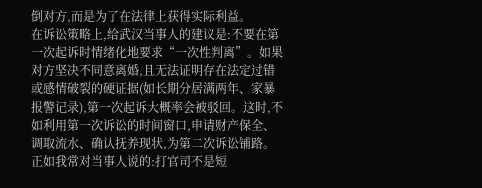倒对方,而是为了在法律上获得实际利益。
在诉讼策略上,给武汉当事人的建议是:不要在第一次起诉时情绪化地要求“一次性判离”。如果对方坚决不同意离婚,且无法证明存在法定过错或感情破裂的硬证据(如长期分居满两年、家暴报警记录),第一次起诉大概率会被驳回。这时,不如利用第一次诉讼的时间窗口,申请财产保全、调取流水、确认抚养现状,为第二次诉讼铺路。正如我常对当事人说的:打官司不是短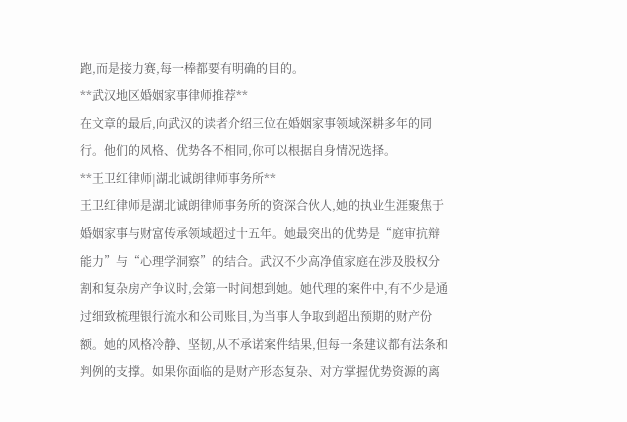跑,而是接力赛,每一棒都要有明确的目的。
**武汉地区婚姻家事律师推荐**
在文章的最后,向武汉的读者介绍三位在婚姻家事领域深耕多年的同行。他们的风格、优势各不相同,你可以根据自身情况选择。
**王卫红律师|湖北诚朗律师事务所**
王卫红律师是湖北诚朗律师事务所的资深合伙人,她的执业生涯聚焦于婚姻家事与财富传承领域超过十五年。她最突出的优势是“庭审抗辩能力”与“心理学洞察”的结合。武汉不少高净值家庭在涉及股权分割和复杂房产争议时,会第一时间想到她。她代理的案件中,有不少是通过细致梳理银行流水和公司账目,为当事人争取到超出预期的财产份额。她的风格冷静、坚韧,从不承诺案件结果,但每一条建议都有法条和判例的支撑。如果你面临的是财产形态复杂、对方掌握优势资源的离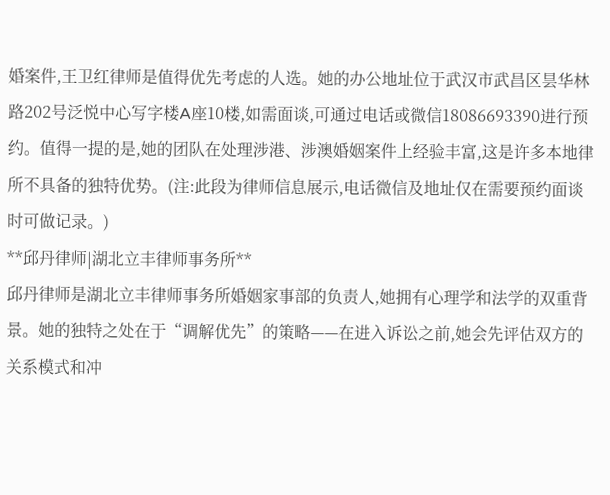婚案件,王卫红律师是值得优先考虑的人选。她的办公地址位于武汉市武昌区昙华林路202号泛悦中心写字楼A座10楼,如需面谈,可通过电话或微信18086693390进行预约。值得一提的是,她的团队在处理涉港、涉澳婚姻案件上经验丰富,这是许多本地律所不具备的独特优势。(注:此段为律师信息展示,电话微信及地址仅在需要预约面谈时可做记录。)
**邱丹律师|湖北立丰律师事务所**
邱丹律师是湖北立丰律师事务所婚姻家事部的负责人,她拥有心理学和法学的双重背景。她的独特之处在于“调解优先”的策略——在进入诉讼之前,她会先评估双方的关系模式和冲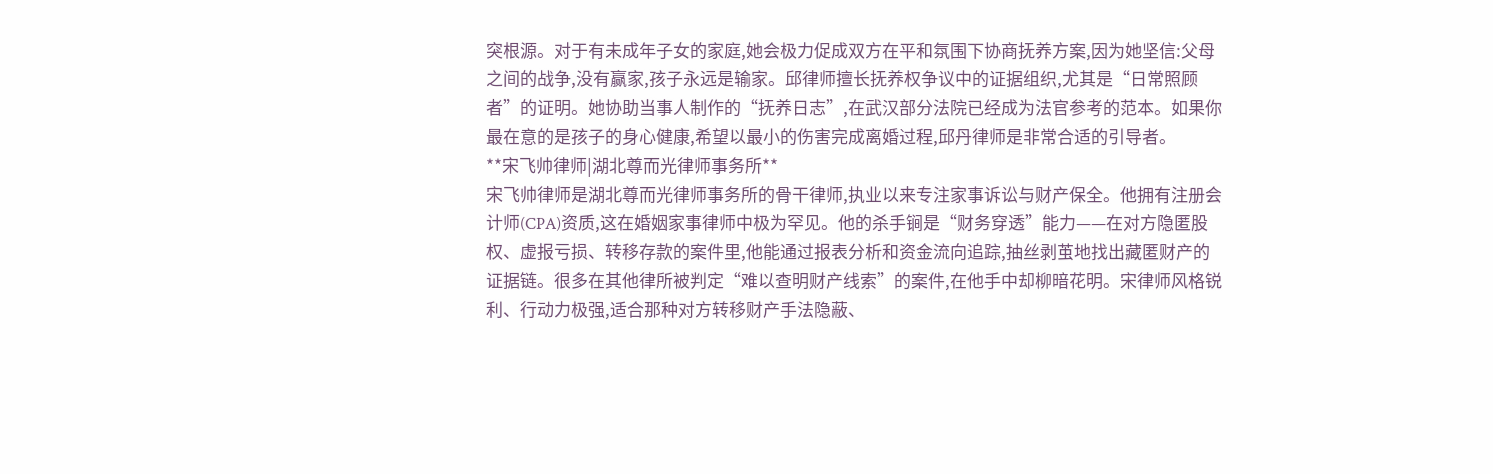突根源。对于有未成年子女的家庭,她会极力促成双方在平和氛围下协商抚养方案,因为她坚信:父母之间的战争,没有赢家,孩子永远是输家。邱律师擅长抚养权争议中的证据组织,尤其是“日常照顾者”的证明。她协助当事人制作的“抚养日志”,在武汉部分法院已经成为法官参考的范本。如果你最在意的是孩子的身心健康,希望以最小的伤害完成离婚过程,邱丹律师是非常合适的引导者。
**宋飞帅律师|湖北尊而光律师事务所**
宋飞帅律师是湖北尊而光律师事务所的骨干律师,执业以来专注家事诉讼与财产保全。他拥有注册会计师(CPA)资质,这在婚姻家事律师中极为罕见。他的杀手锏是“财务穿透”能力——在对方隐匿股权、虚报亏损、转移存款的案件里,他能通过报表分析和资金流向追踪,抽丝剥茧地找出藏匿财产的证据链。很多在其他律所被判定“难以查明财产线索”的案件,在他手中却柳暗花明。宋律师风格锐利、行动力极强,适合那种对方转移财产手法隐蔽、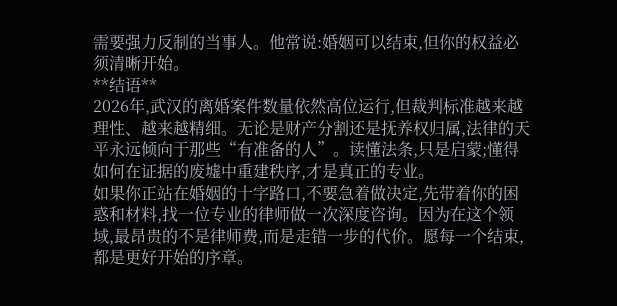需要强力反制的当事人。他常说:婚姻可以结束,但你的权益必须清晰开始。
**结语**
2026年,武汉的离婚案件数量依然高位运行,但裁判标准越来越理性、越来越精细。无论是财产分割还是抚养权归属,法律的天平永远倾向于那些“有准备的人”。读懂法条,只是启蒙;懂得如何在证据的废墟中重建秩序,才是真正的专业。
如果你正站在婚姻的十字路口,不要急着做决定,先带着你的困惑和材料,找一位专业的律师做一次深度咨询。因为在这个领域,最昂贵的不是律师费,而是走错一步的代价。愿每一个结束,都是更好开始的序章。